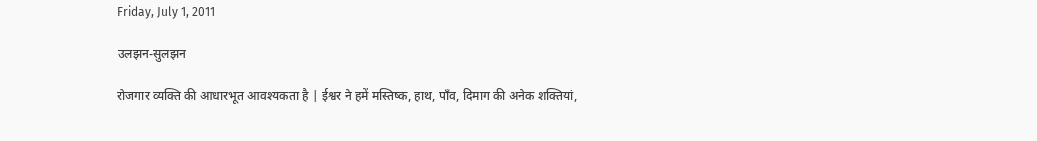Friday, July 1, 2011

उलझन-सुलझन

रोजगार व्यक्ति की आधारभूत आवश्यकता है | ईश्वर ने हमें मस्तिष्क, हाथ, पाँव, दिमाग की अनेक शक्तियां,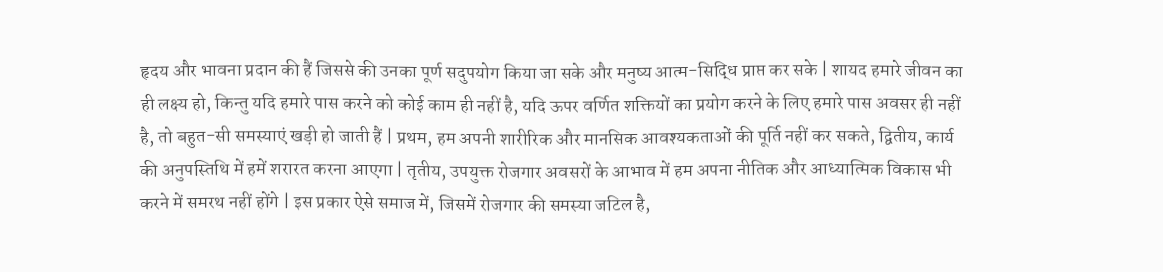हृदय और भावना प्रदान की हैं जिससे की उनका पूर्ण सदुपयोग किया जा सके और मनुष्य आत्म-सिद्धि प्राप्त कर सके | शायद हमारे जीवन का ही लक्ष्य हो, किन्तु यदि हमारे पास करने को कोई काम ही नहीं है, यदि ऊपर वर्णित शक्तियों का प्रयोग करने के लिए हमारे पास अवसर ही नहीं है, तो बहुत-सी समस्याएं खड़ी हो जाती हैं | प्रथम, हम अपनी शारीरिक और मानसिक आवश्यकताओं की पूर्ति नहीं कर सकते, द्वितीय, कार्य की अनुपस्तिथि में हमें शरारत करना आएगा | तृतीय, उपयुक्त रोजगार अवसरों के आभाव में हम अपना नीतिक और आध्यात्मिक विकास भी करने में समरथ नहीं होंगे | इस प्रकार ऐसे समाज में, जिसमें रोजगार की समस्या जटिल है,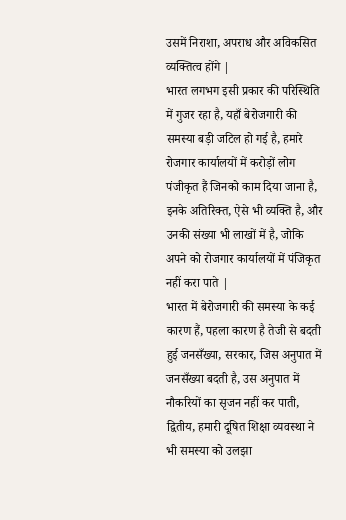उसमें निराशा, अपराध और अविकसित व्यक्तित्व होंगे |
भारत लगभग इसी प्रकार की परिस्थिति में गुजर रहा है, यहाँ बेरोजगारी की समस्या बड़ी जटिल हो गई है, हमारे रोजगार कार्यालयों में करोड़ों लोग पंजीकृत हैं जिनको काम दिया जाना है, इनके अतिरिक्त, ऐसे भी व्यक्ति है, और उनकी संख्या भी लाखों में है, जोकि अपने को रोजगार कार्यालयों में पंजिकृत नहीं करा पाते |
भारत में बेरोजगारी की समस्या के कई कारण हैं, पहला कारण है तेजी से बदती हुई जनसँख्या, सरकार, जिस अनुपात में जनसँख्या बदती है, उस अनुपात में नौकरियों का सृजन नहीं कर पाती, द्वितीय, हमारी दूषित शिक्षा व्यवस्था ने भी समस्या को उलझा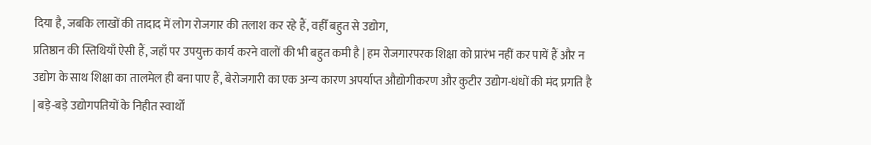दिया है, जबकि लाखों की तादाद में लोग रोजगार की तलाश कर रहे हैं, वहीँ बहुत से उद्योग,
प्रतिष्ठान की स्तिथियाँ ऐसी हैं, जहाँ पर उपयुक्त कार्य करने वालों की भी बहुत कमी है | हम रोजगारपरक शिक्षा को प्रारंभ नहीं कर पायें हैं और न उद्योग के साथ शिक्षा का तालमेल ही बना पाए हैं, बेरोजगारी का एक अन्य कारण अपर्याप्त औद्योगीकरण और कुटीर उद्योग-धंधों की मंद प्रगति है | बड़े-बड़े उद्योगपतियों के निहीत स्वार्थों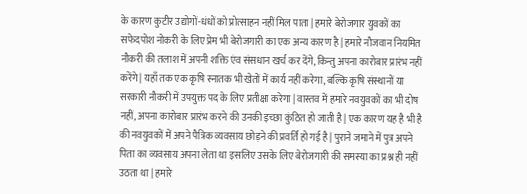के कारण कुटीर उद्योगों-धंधों को प्रोत्साहन नहीं मिल पाता | हमारे बेरोजगार युवकों का सफेदपोश नोकरी के लिए प्रेम भी बेरोजगारी का एक अन्य कारण है | हमारे नौजवान नियमित नौकरी की तलाश में अपनी शक्ति एंव संसधान खर्च कर देंगे, किन्तु अपना कारोबार प्रारंभ नहीं करेंगे | यहाँ तक एक कृषि स्नातक भी खेतों में कार्य नहीं करेगा, बल्कि कृषि संस्थानों या सरकारी नौकरी में उपयुक्त पद के लिए प्रतीक्षा करेगा | वास्तव में हमारे नवयुवकों का भी दोष नहीं, अपना कारोबार प्रारंभ करने की उनकी इच्छा कुंठित हो जाती है | एक कारण यह है भी है की नवयुवकों में अपने पैत्रिक व्यवसाय छोड़ने की प्रवर्ति हो गई है | पुराने जमाने में पुत्र अपने पिता का व्यवसाय अपना लेता था इसलिए उसके लिए बेरोजगारी की समस्या का प्रश्न ही नहीं उठता था | हमारे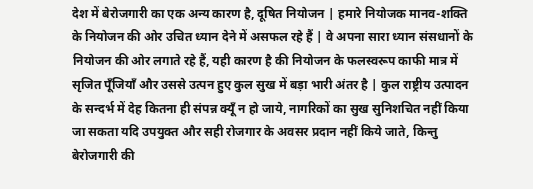देश में बेरोजगारी का एक अन्य कारण है, दूषित नियोजन | हमारे नियोजक मानव-शक्ति के नियोजन की ओर उचित ध्यान देने में असफल रहे हैं | वे अपना सारा ध्यान संसधानों के नियोजन की ओर लगाते रहे हैं, यही कारण है की नियोजन के फलस्वरूप काफी मात्र में सृजित पूँजियाँ और उससे उत्पन हुए कुल सुख में बड़ा भारी अंतर है | कुल राष्ट्रीय उत्पादन के सन्दर्भ में देह कितना ही संपन्न क्यूँ न हो जाये, नागरिकों का सुख सुनिशचित नहीं किया जा सकता यदि उपयुक्त और सही रोजगार के अवसर प्रदान नहीं किये जाते, किन्तु बेरोजगारी की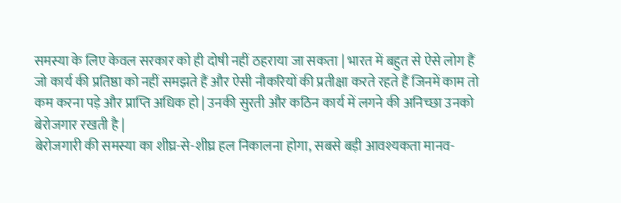समस्या के लिए केवल सरकार को ही दोषी नहीं ठहराया जा सकता | भारत में बहुत से ऐसे लोग हैं जो कार्य की प्रतिष्ठा को नहीं समझते हैं और ऐसी नौकरियों की प्रतीक्षा करते रहते हैं जिनमें काम तो कम करना पड़े और प्राप्ति अधिक हो | उनकी सुरती और कठिन कार्य में लगने की अनिच्छा उनको बेरोजगार रखती है |
बेरोजगारी की समस्या का शीघ्र-से-शीघ्र हल निकालना होगा, सबसे बड़ी आवश्यकता मानव-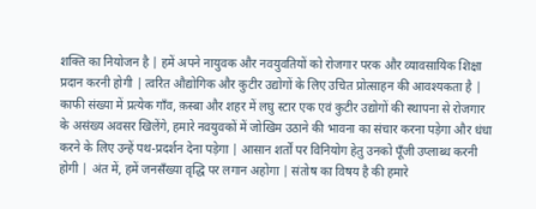शक्ति का नियोजन है | हमें अपने नायुवक और नवयुवतियों को रोजगार परक और व्यावसायिक शिक्षा प्रदान करनी होगी | त्वरित औद्योगिक और कुटीर उद्योगों के लिए उचित प्रोत्साहन की आवश्यकता है | काफी संख्या में प्रत्येक गाँव, क़स्बा और शहर में लघु स्टार एक एवं कुटीर उद्योगों की स्थापना से रोजगार के असंख्य अवसर खिलेंगे, हमारे नवयुवकों में जोखिम उठाने की भावना का संचार करना पड़ेगा और धंधा करने के लिए उन्हें पथ-प्रदर्शन देना पड़ेगा | आसान शर्तों पर विनियोग हेतु उनको पूँजी उप्लाब्ध करनी होगी | अंत में, हमें जनसँख्या वृद्धि पर लगान अहोगा | संतोष का विषय है की हमारे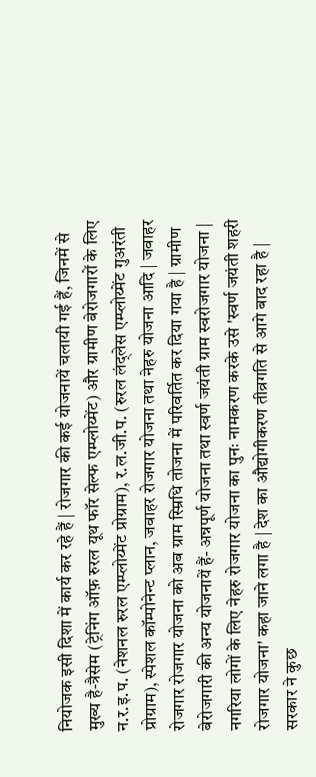नियोजक इसी दिशा में कार्य कर रहे हैं | रोजगार की कई योजनायें चलायी गई हैं, जिनमें से मुख्य है-त्रैसेम (ट्रेनिंग ऑफ़ रुरल यूथ फॉर सेल्फ एम्प्लोय्मेंट) और ग्रामीण बेरोजगारों के लिए न.र.इ.प. (नेशनल रुरल एम्प्लोय्मेंट प्रोग्राम), र.ल.जी.प. (रुरल लंद्लेस एम्प्लोय्मेंट गुअरंती प्रोग्राम), स्पेशल कॉम्पोनेन्ट प्लान, जवाहर रोजगार योजना तथा नेहरु योजना आदि | जवाहर रोजगार रोजगार योजना को अब ग्राम स्म्रिधि तोजना में परिवर्तित कर दिया गया है | ग्रामीण बेरोजगारी की अन्य योजनायें हैं- अन्नपूर्ण योजना तथा स्वर्ण जयंती ग्राम स्वरोजगार योजना | नगरिया लोगों के लिए नेहरु रोजगार योजना का पुनः नामकरण करके उसे 'स्वर्ण जयंती शहरी रोजगार योजना' कहा जाने लगा है | देश का औद्योगीकरण तीव्रगति से आगे बाद रहा है | सरकार ने कुछ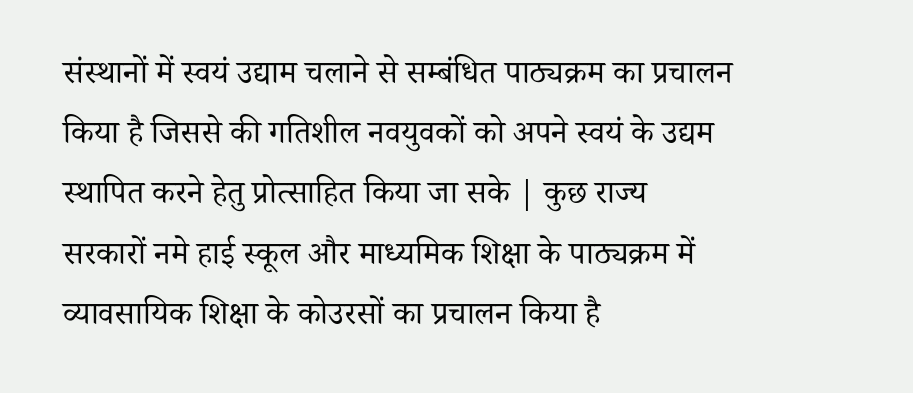संस्थानों में स्वयं उद्याम चलाने से सम्बंधित पाठ्यक्रम का प्रचालन किया है जिससे की गतिशील नवयुवकों को अपने स्वयं के उद्यम स्थापित करने हेतु प्रोत्साहित किया जा सके | कुछ राज्य सरकारों नमे हाई स्कूल और माध्यमिक शिक्षा के पाठ्यक्रम में व्यावसायिक शिक्षा के कोउरसों का प्रचालन किया है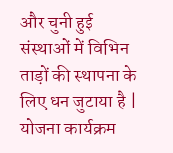और चुनी हुई संस्थाओं में विभिन ताड़ों की स्थापना के लिए धन जुटाया है | योजना कार्यक्रम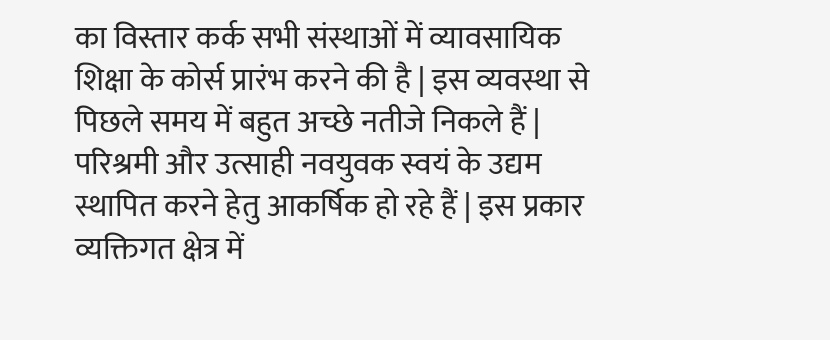का विस्तार कर्क सभी संस्थाओं में व्यावसायिक शिक्षा के कोर्स प्रारंभ करने की है | इस व्यवस्था से पिछले समय में बहुत अच्छे नतीजे निकले हैं | परिश्रमी और उत्साही नवयुवक स्वयं के उद्यम स्थापित करने हेतु आकर्षिक हो रहे हैं | इस प्रकार व्यक्तिगत क्षेत्र में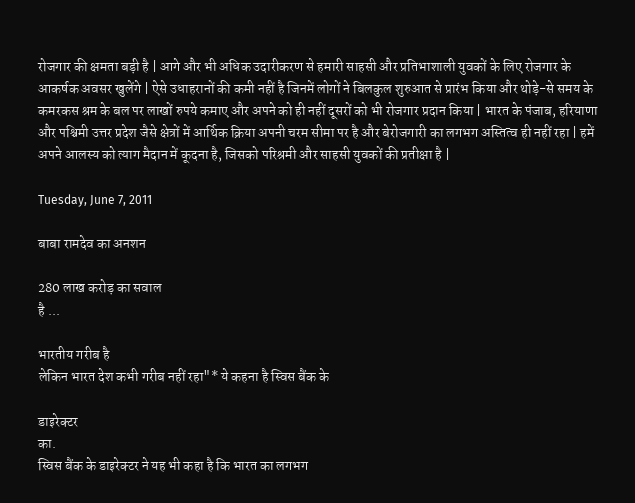रोजगार की क्षमता बड़ी है | आगे और भी अधिक उदारीकरण से हमारी साहसी और प्रतिभाशाली युवकों के लिए रोजगार के आकर्षक अवसर खुलेंगे | ऐसे उधाहरानों की कमी नहीं है जिनमें लोगों ने बिलकुल शुरुआत से प्रारंभ किया और थोड़े-से समय के कमरकस श्रम के बल पर लाखों रुपये कमाए और अपने को ही नहीं दूसरों को भी रोजगार प्रदान किया | भारत के पंजाब, हरियाणा और पश्चिमी उत्तर प्रदेश जैसे क्षेत्रों में आर्थिक क्रिया अपनी चरम सीमा पर है और बेरोजगारी का लगभग अस्तित्व ही नहीं रहा | हमें अपने आलस्य को त्याग मैदान में कूदना है, जिसको परिश्रमी और साहसी युवकों की प्रतीक्षा है |

Tuesday, June 7, 2011

बाबा रामदेव का अनशन

280 लाख करोड़ का सवाल
है ...

भारतीय गरीब है
लेकिन भारत देश कभी गरीब नहीं रहा"* ये कहना है स्विस बैंक के

डाइरेक्टर
का.
स्विस बैंक के डाइरेक्टर ने यह भी कहा है कि भारत का लगभग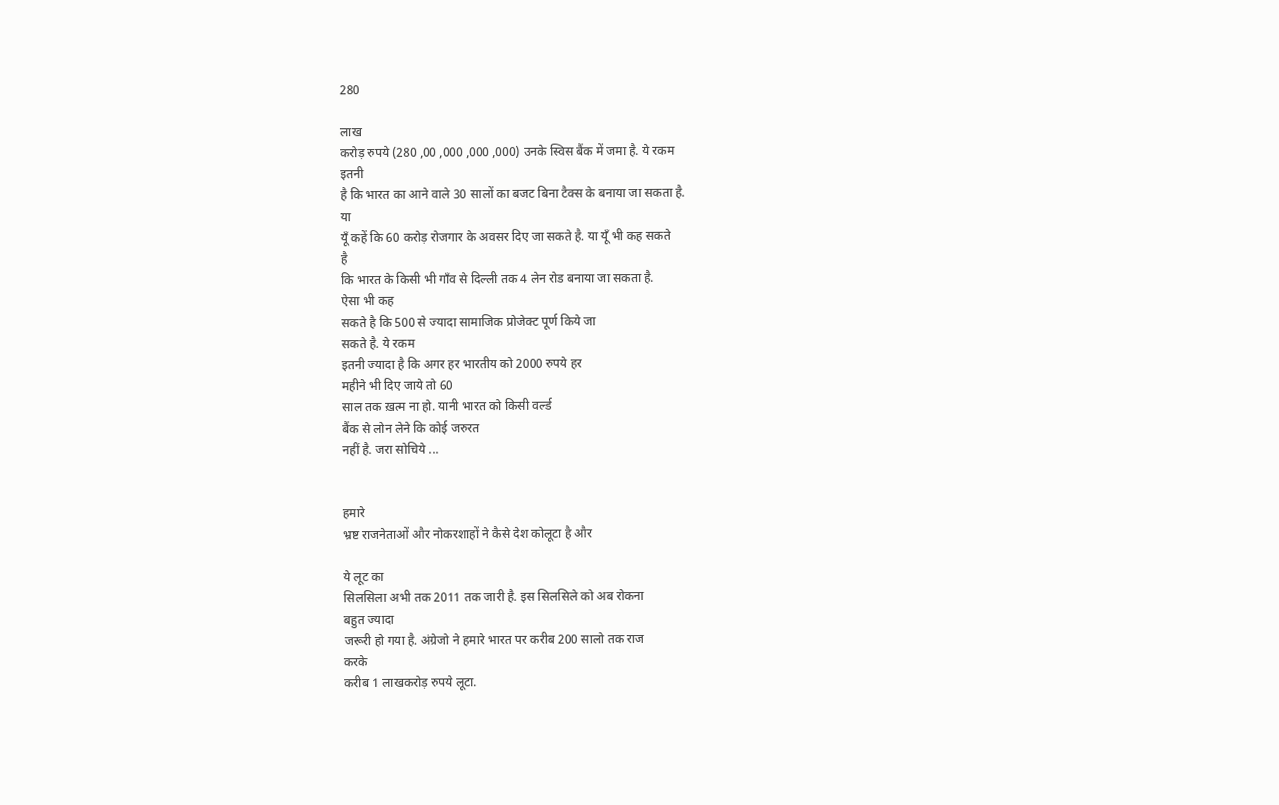280

लाख
करोड़ रुपये (280 ,00 ,000 ,000 ,000) उनके स्विस बैंक में जमा है. ये रकम
इतनी
है कि भारत का आने वाले 30 सालों का बजट बिना टैक्स के बनाया जा सकता है.
या
यूँ कहें कि 60 करोड़ रोजगार के अवसर दिए जा सकते है. या यूँ भी कह सकते
है
कि भारत के किसी भी गाँव से दिल्ली तक 4 लेन रोड बनाया जा सकता है.
ऐसा भी कह
सकते है कि 500 से ज्यादा सामाजिक प्रोजेक्ट पूर्ण किये जा
सकते है. ये रकम
इतनी ज्यादा है कि अगर हर भारतीय को 2000 रुपये हर
महीने भी दिए जाये तो 60
साल तक ख़त्म ना हो. यानी भारत को किसी वर्ल्ड
बैंक से लोन लेने कि कोई जरुरत
नहीं है. जरा सोचिये ...


हमारे
भ्रष्ट राजनेताओं और नोकरशाहों ने कैसे देश कोलूटा है और

ये लूट का
सिलसिला अभी तक 2011 तक जारी है. इस सिलसिले को अब रोकना
बहुत ज्यादा
जरूरी हो गया है. अंग्रेजो ने हमारे भारत पर करीब 200 सालो तक राज
करके
करीब 1 लाखकरोड़ रुपये लूटा.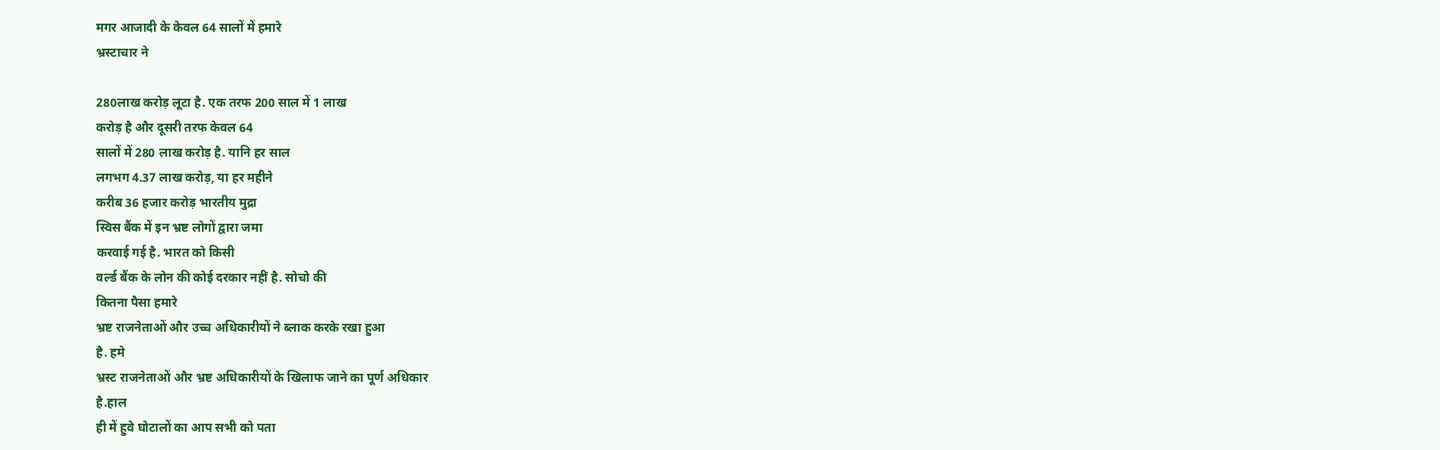मगर आजादी के केवल 64 सालों में हमारे
भ्रस्टाचार ने

280लाख करोड़ लूटा है. एक तरफ 200 साल में 1 लाख
करोड़ है और दूसरी तरफ केवल 64
सालों में 280 लाख करोड़ है. यानि हर साल
लगभग 4.37 लाख करोड़, या हर महीने
करीब 36 हजार करोड़ भारतीय मुद्रा
स्विस बैंक में इन भ्रष्ट लोगों द्वारा जमा
करवाई गई है. भारत को किसी
वर्ल्ड बैंक के लोन की कोई दरकार नहीं है. सोचो की
कितना पैसा हमारे
भ्रष्ट राजनेताओं और उच्च अधिकारीयों ने ब्लाक करके रखा हुआ
है. हमे
भ्रस्ट राजनेताओं और भ्रष्ट अधिकारीयों के खिलाफ जाने का पूर्ण अधिकार
है.हाल
ही में हुवे घोटालों का आप सभी को पता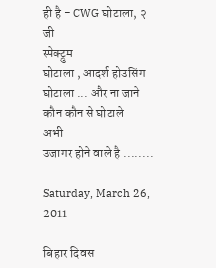ही है - CWG घोटाला, २ जी
स्पेक्ट्रुम
घोटाला , आदर्श होउसिंग घोटाला ... और ना जाने कौन कौन से घोटाले
अभी
उजागर होने वाले है ........

Saturday, March 26, 2011

बिहार दिवस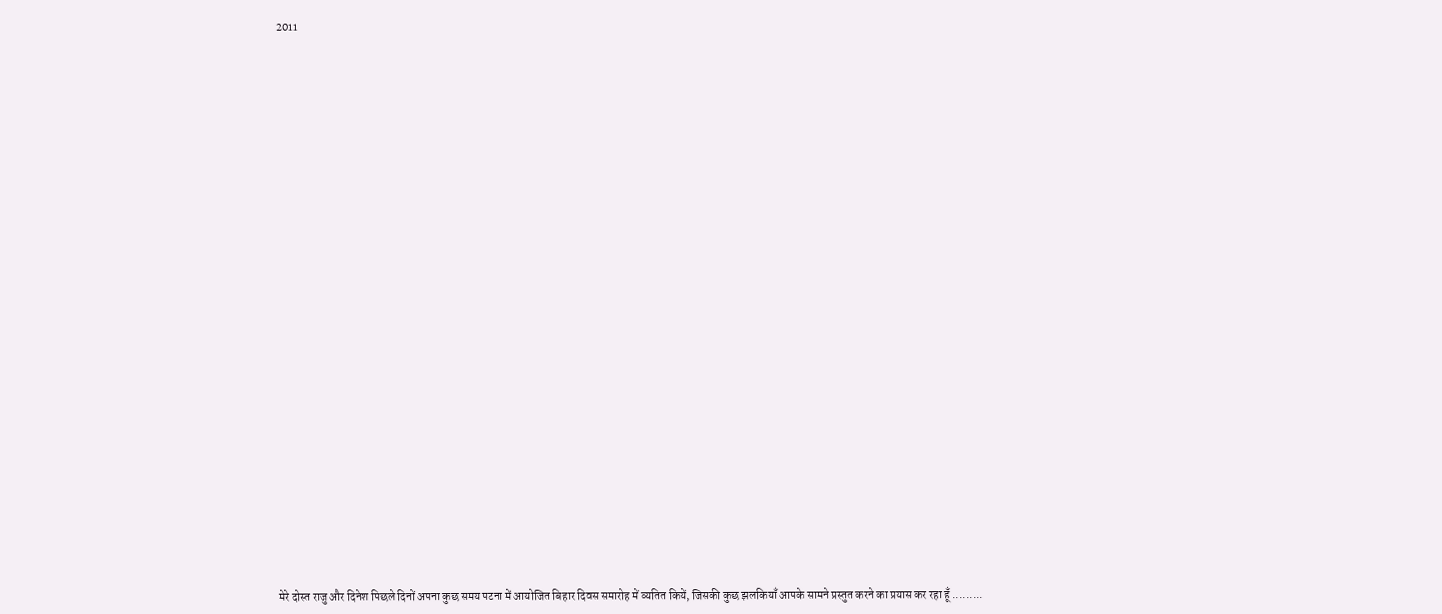2011





























मेरे दोस्त राजु और दिनेश पिछले दिनों अपना कुछ समय पटना में आयोजित बिहार दिवस समारोह में व्यतित कियें, जिसकी कुछ झलकियाँ आपके सामने प्रस्तुत करने का प्रयास कर रहा हूँ .........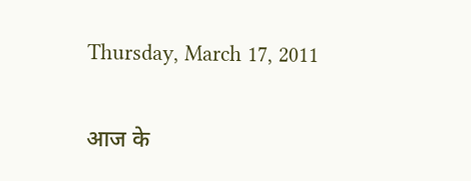Thursday, March 17, 2011

आज के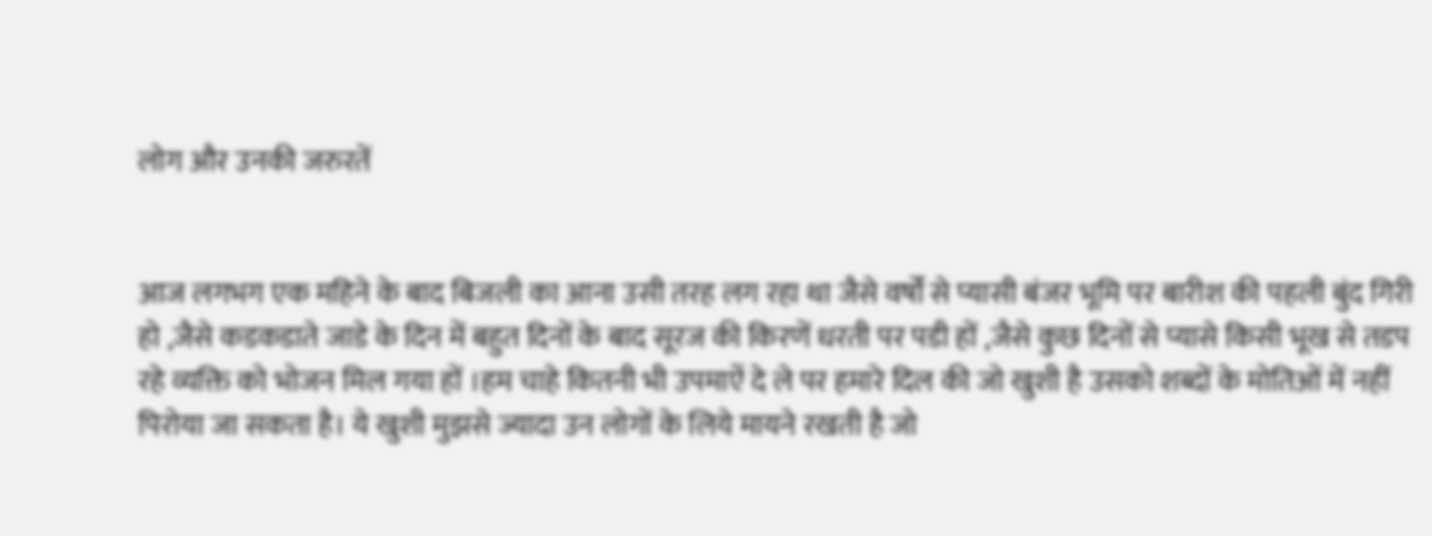लोग और उनकी जरुरतें


आज लगभग एक महिने के बाद बिजली का आना उसी तरह लग रहा था जैसे वर्षों से प्यासी बंजर भूमि पर बारीश की पहली बुंद गिरी हो ,जैसे कडकडाते जाडे के दिन में बहुत दिनों के बाद सूरज की किरणें धरती पर पडी हों ,जैसे कुछ दिनों से प्यासे किसी भूख से तडप रहे व्यक्ति को भोजन मिल गया हों ।हम चाहे कितनी भी उपमाऐं दे ले पर हमारे दिल की जो खुशी है उसको शब्दों के मोतिओं में नहीं पिरोया जा सकता है। ये खुशी मुझसे ज्यादा उन लोगों के लिये मायने रखती है जो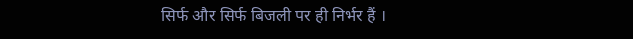सिर्फ और सिर्फ बिजली पर ही निर्भर हैं ।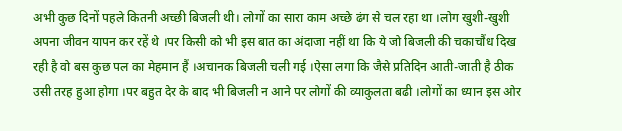अभी कुछ दिनों पहले कितनी अच्छी बिजली थी। लोगों का सारा काम अच्छे ढंग से चल रहा था ।लोग खुशी-खुशी अपना जीवन यापन कर रहें थे ।पर किसी को भी इस बात का अंदाजा नहीं था कि ये जो बिजली की चकाचौंध दिख रही है वो बस कुछ पल का मेहमान हैं ।अचानक बिजली चली गई ।ऐसा लगा कि जैसे प्रतिदिन आती-जाती है ठीक उसी तरह हुआ होगा ।पर बहुत देर के बाद भी बिजली न आने पर लोगों की व्याकुलता बढी ।लोगों का ध्यान इस ओर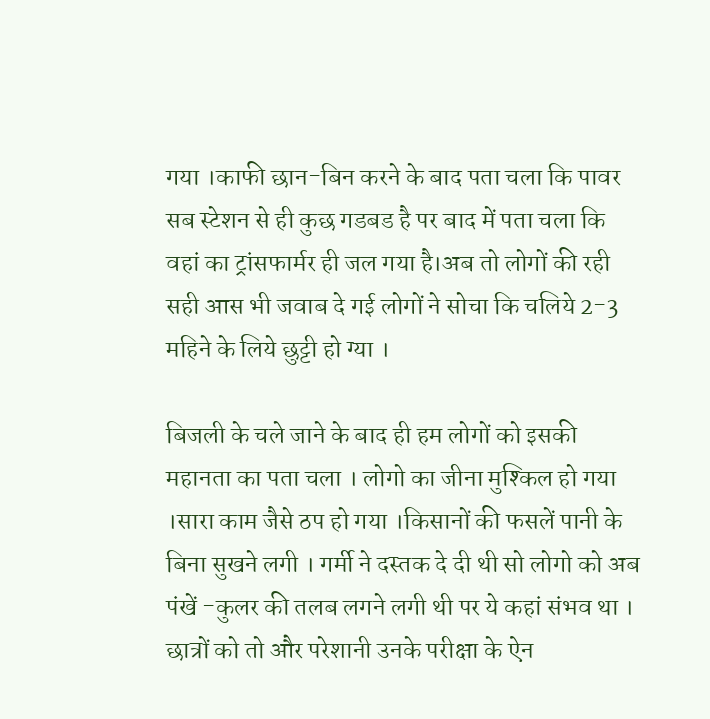गया ।काफी छान-बिन करने के बाद पता चला कि पावर सब स्टेशन से ही कुछ गडबड है पर बाद में पता चला कि वहां का ट्रांसफार्मर ही जल गया है।अब तो लोगों की रही सही आस भी जवाब दे गई लोगों ने सोचा कि चलिये 2-3 महिने के लिये छुट्टी हो ग्या ।

बिजली के चले जाने के बाद ही हम लोगों को इसकी महानता का पता चला । लोगो का जीना मुश्किल हो गया ।सारा काम जैसे ठप हो गया ।किसानों की फसलें पानी के बिना सुखने लगी । गर्मी ने दस्तक दे दी थी सो लोगो को अब पंखें -कुलर की तलब लगने लगी थी पर ये कहां संभव था । छात्रों को तो और परेशानी उनके परीक्षा के ऐन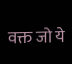वक्त जो ये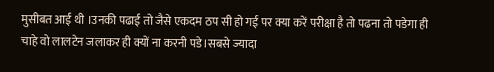मुसीबत आई थी ।उनकी पढाई तो जैसे एकदम ठप सी हो गई पर क्या करें परीक्षा है तो पढना तो पडेगा ही चाहे वो लालटेन जलाकर ही क्यों ना करनी पडे।सबसे ज्यादा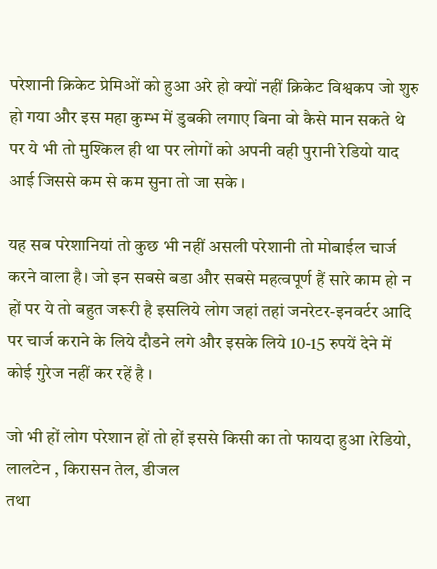परेशानी क्रिकेट प्रेमिओं को हुआ अरे हो क्यों नहीं क्रिकेट विश्वकप जो शुरु हो गया और इस महा कुम्भ में डुबकी लगाए बिना वो कैसे मान सकते थे पर ये भी तो मुश्किल ही था पर लोगों को अपनी वही पुरानी रेडियो याद आई जिससे कम से कम सुना तो जा सके ।

यह सब परेशानियां तो कुछ भी नहीं असली परेशानी तो मोबाईल चार्ज करने वाला है। जो इन सबसे बडा और सबसे महत्वपूर्ण हैं सारे काम हो न हों पर ये तो बहुत जरूरी है इसलिये लोग जहां तहां जनरेटर-इनवर्टर आदि पर चार्ज कराने के लिये दौडने लगे और इसके लिये 10-15 रुपयें देने में कोई गुरेज नहीं कर रहें है ।

जो भी हों लोग परेशान हों तो हों इससे किसी का तो फायदा हुआ ।रेडियो, लालटेन , किरासन तेल, डीजल
तथा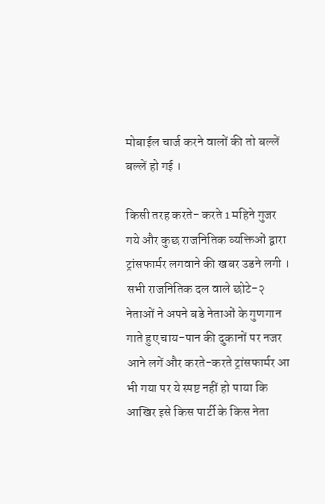मोबाईल चार्ज करने वालों की तो बल्लें बल्लें हो गई ।

किसी तरह करते- करते 1 महिने गुजर गये और कुछ राजनितिक व्यक्तिओं द्वारा ट्रांसफार्मर लगवाने की खबर उडने लगी । सभी राजनितिक दल वाले छोटे-२ नेताओं ने अपने बडे नेताओं के गुणगान गाते हुए चाय-पान की दुकानों पर नजर आने लगें और करते-करते ट्रांसफार्मर आ भी गया पर ये स्पष्ट नहीं हो पाया कि आखिर इसे किस पार्टी के किस नेता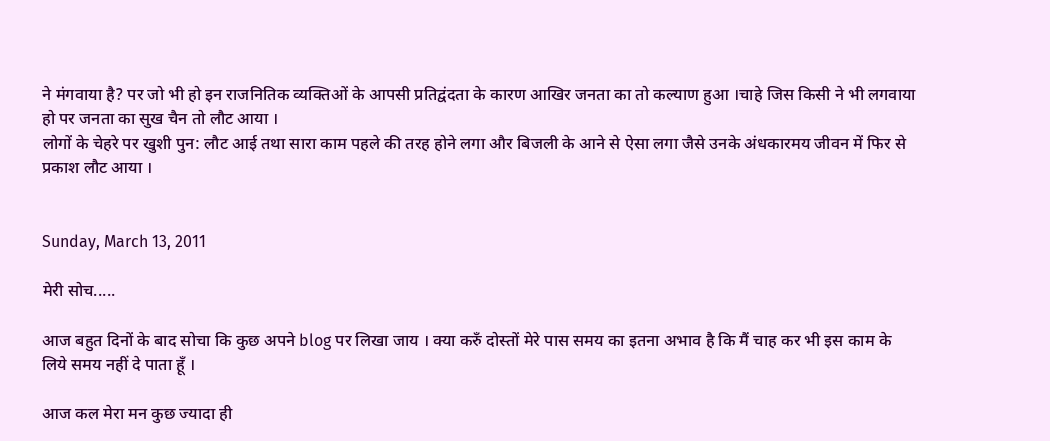ने मंगवाया है? पर जो भी हो इन राजनितिक व्यक्तिओं के आपसी प्रतिद्वंदता के कारण आखिर जनता का तो कल्याण हुआ ।चाहे जिस किसी ने भी लगवाया हो पर जनता का सुख चैन तो लौट आया ।
लोगों के चेहरे पर खुशी पुन: लौट आई तथा सारा काम पहले की तरह होने लगा और बिजली के आने से ऐसा लगा जैसे उनके अंधकारमय जीवन में फिर से प्रकाश लौट आया ।


Sunday, March 13, 2011

मेरी सोच.....

आज बहुत दिनों के बाद सोचा कि कुछ अपने blog पर लिखा जाय । क्या करुँ दोस्तों मेरे पास समय का इतना अभाव है कि मैं चाह कर भी इस काम के लिये समय नहीं दे पाता हूँ ।

आज कल मेरा मन कुछ ज्यादा ही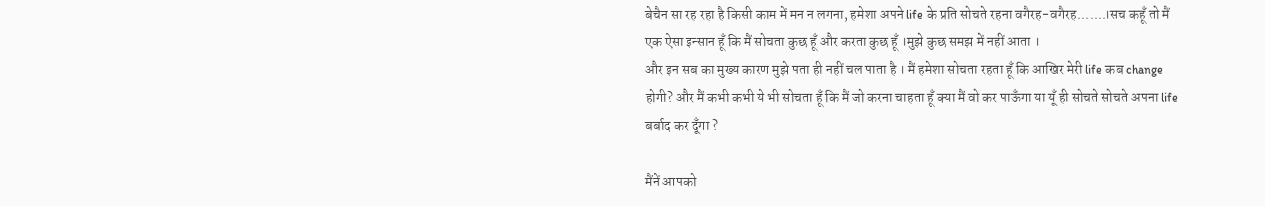बेचैन सा रह रहा है किसी काम में मन न लगना, हमेशा अपने life के प्रति सोचते रहना वगैरह-वगैरह.......।सच कहूँ तो मैं एक ऐसा इन्सान हूँ कि मैं सोचता कुछ हूँ और करता कुछ हूँ ।मुझे कुछ समझ में नहीं आता ।
और इन सब का मुख्य कारण मुझे पता ही नहीं चल पाता है । मैं हमेशा सोचता रहता हूँ कि आखिर मेरी life कब change होगी? और मैं कभी कभी ये भी सोचता हूँ कि मैं जो करना चाहता हूँ क्या मैं वो कर पाऊँगा या यूँ ही सोचते सोचते अपना life बर्बाद कर दूँगा ?

मैंनें आपको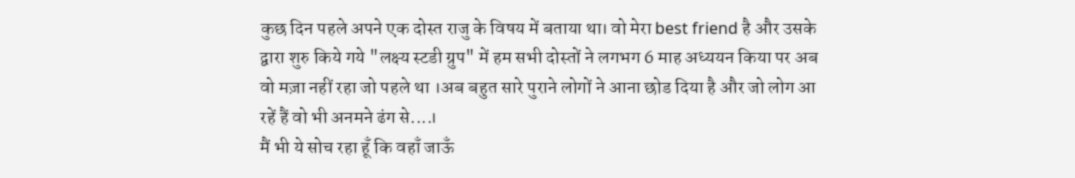कुछ दिन पहले अपने एक दोस्त राजु के विषय में बताया था। वो मेरा best friend है और उसके द्वारा शुरु किये गये "लक्ष्य स्टडी ग्रुप" में हम सभी दोस्तों ने लगभग 6 माह अध्ययन किया पर अब वो मज़ा नहीं रहा जो पहले था ।अब बहुत सारे पुराने लोगों ने आना छोड दिया है और जो लोग आ रहें हैं वो भी अनमने ढंग से....।
मैं भी ये सोच रहा हूँ कि वहाँ जाऊँ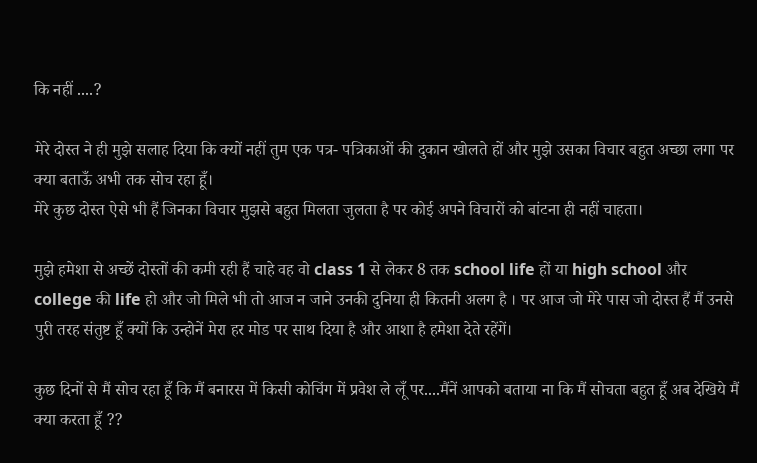कि नहीं ....?

मेरे दोस्त ने ही मुझे सलाह दिया कि क्यों नहीं तुम एक पत्र- पत्रिकाओं की दुकान खोलते हों और मुझे उसका विचार बहुत अच्छा लगा पर क्या बताऊँ अभी तक सोच रहा हूँ।
मेरे कुछ दोस्त ऐसे भी हैं जिनका विचार मुझसे बहुत मिलता जुलता है पर कोई अपने विचारों को बांटना ही नहीं चाहता।

मुझे हमेशा से अच्छें दोस्तों की कमी रही हैं चाहे वह वो class 1 से लेकर 8 तक school life हों या high school और college की life हो और जो मिले भी तो आज न जाने उनकी दुनिया ही कितनी अलग है । पर आज जो मेरे पास जो दोस्त हैं मैं उनसे पुरी तरह संतुष्ट हूँ क्यों कि उन्होनें मेरा हर मोड पर साथ दिया है और आशा है हमेशा देते रहेंगें।

कुछ दिनों से मैं सोच रहा हूँ कि मैं बनारस में किसी कोचिंग में प्रवेश ले लूँ पर....मैंनें आपको बताया ना कि मैं सोचता बहुत हूँ अब देखिये मैं क्या करता हूँ ??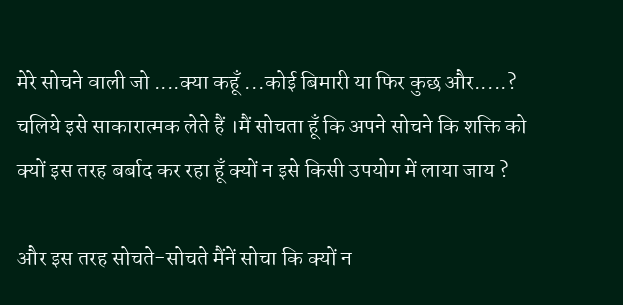मेरे सोचने वाली जो ....क्या कहूँ ...कोई बिमारी या फिर कुछ और.....?
चलिये इसे साकारात्मक लेते हैं ।मैं सोचता हूँ कि अपने सोचने कि शक्ति को क्यों इस तरह बर्बाद कर रहा हूँ क्यों न इसे किसी उपयोग में लाया जाय ?

और इस तरह सोचते-सोचते मैंनें सोचा कि क्यों न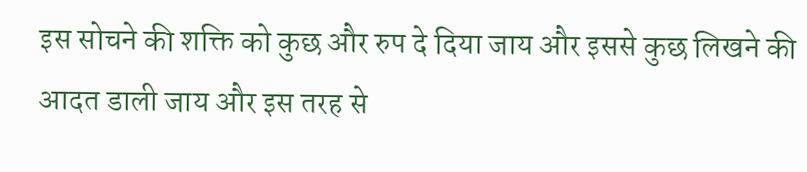इस सोचने की शक्ति को कुछ और रुप दे दिया जाय और इससे कुछ लिखने की आदत डाली जाय और इस तरह से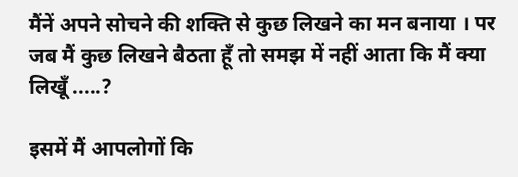मैंनें अपने सोचने की शक्ति से कुछ लिखने का मन बनाया । पर जब मैं कुछ लिखने बैठता हूँ तो समझ में नहीं आता कि मैं क्या लिखूँ .....?

इसमें मैं आपलोगों कि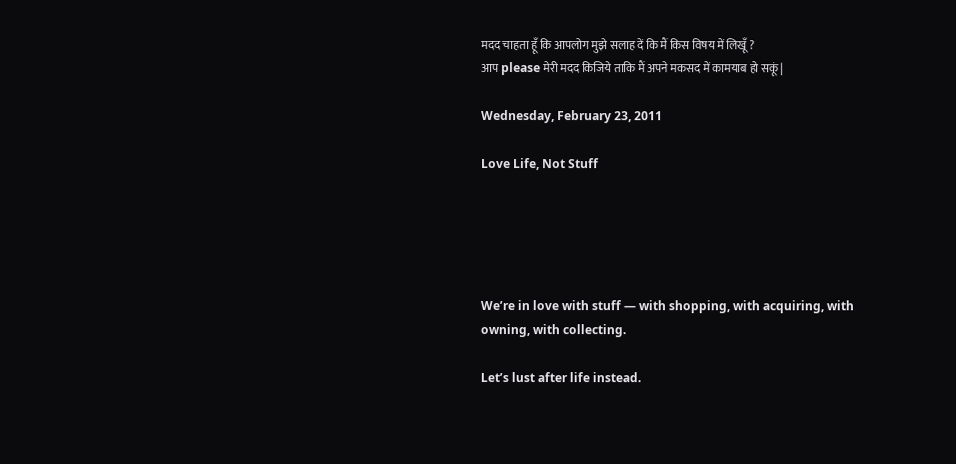मदद चाहता हूँ कि आपलोग मुझे सलाह दें कि मैं किस विषय में लिखूँ ?
आप please मेरी मदद किजिये ताकि मैं अपने मकसद में कामयाब हो सकूं|

Wednesday, February 23, 2011

Love Life, Not Stuff





We’re in love with stuff — with shopping, with acquiring, with owning, with collecting.

Let’s lust after life instead.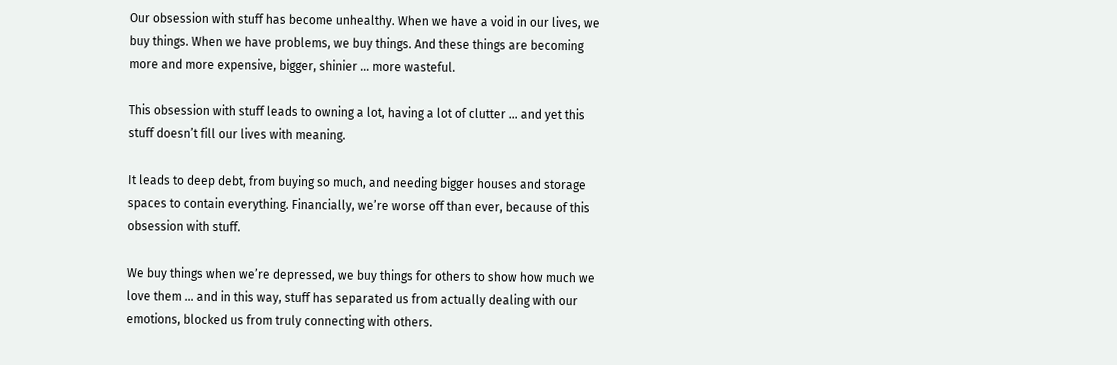Our obsession with stuff has become unhealthy. When we have a void in our lives, we buy things. When we have problems, we buy things. And these things are becoming more and more expensive, bigger, shinier … more wasteful.

This obsession with stuff leads to owning a lot, having a lot of clutter … and yet this stuff doesn’t fill our lives with meaning.

It leads to deep debt, from buying so much, and needing bigger houses and storage spaces to contain everything. Financially, we’re worse off than ever, because of this obsession with stuff.

We buy things when we’re depressed, we buy things for others to show how much we love them … and in this way, stuff has separated us from actually dealing with our emotions, blocked us from truly connecting with others.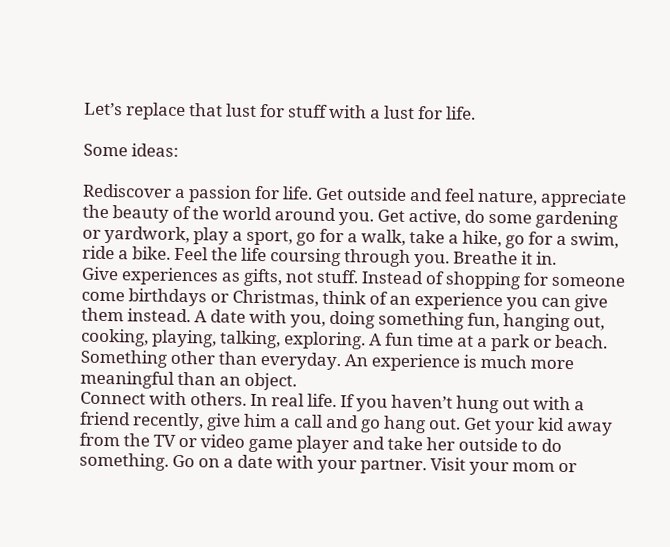Let’s replace that lust for stuff with a lust for life.

Some ideas:

Rediscover a passion for life. Get outside and feel nature, appreciate the beauty of the world around you. Get active, do some gardening or yardwork, play a sport, go for a walk, take a hike, go for a swim, ride a bike. Feel the life coursing through you. Breathe it in.
Give experiences as gifts, not stuff. Instead of shopping for someone come birthdays or Christmas, think of an experience you can give them instead. A date with you, doing something fun, hanging out, cooking, playing, talking, exploring. A fun time at a park or beach. Something other than everyday. An experience is much more meaningful than an object.
Connect with others. In real life. If you haven’t hung out with a friend recently, give him a call and go hang out. Get your kid away from the TV or video game player and take her outside to do something. Go on a date with your partner. Visit your mom or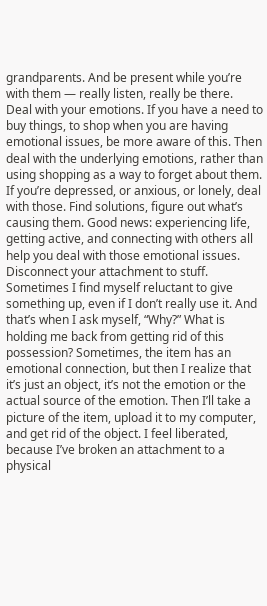grandparents. And be present while you’re with them — really listen, really be there.
Deal with your emotions. If you have a need to buy things, to shop when you are having emotional issues, be more aware of this. Then deal with the underlying emotions, rather than using shopping as a way to forget about them. If you’re depressed, or anxious, or lonely, deal with those. Find solutions, figure out what’s causing them. Good news: experiencing life, getting active, and connecting with others all help you deal with those emotional issues.
Disconnect your attachment to stuff. Sometimes I find myself reluctant to give something up, even if I don’t really use it. And that’s when I ask myself, “Why?” What is holding me back from getting rid of this possession? Sometimes, the item has an emotional connection, but then I realize that it’s just an object, it’s not the emotion or the actual source of the emotion. Then I’ll take a picture of the item, upload it to my computer, and get rid of the object. I feel liberated, because I’ve broken an attachment to a physical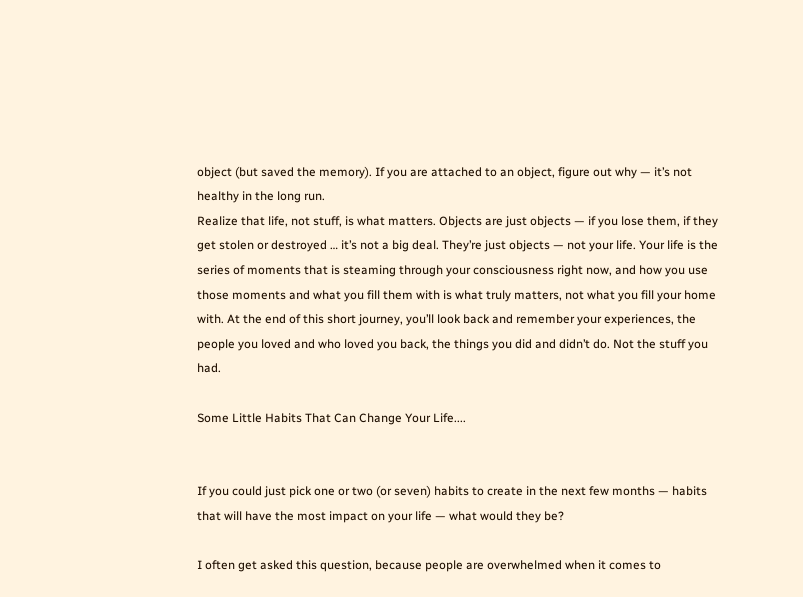object (but saved the memory). If you are attached to an object, figure out why — it’s not healthy in the long run.
Realize that life, not stuff, is what matters. Objects are just objects — if you lose them, if they get stolen or destroyed … it’s not a big deal. They’re just objects — not your life. Your life is the series of moments that is steaming through your consciousness right now, and how you use those moments and what you fill them with is what truly matters, not what you fill your home with. At the end of this short journey, you’ll look back and remember your experiences, the people you loved and who loved you back, the things you did and didn’t do. Not the stuff you had.

Some Little Habits That Can Change Your Life....


If you could just pick one or two (or seven) habits to create in the next few months — habits that will have the most impact on your life — what would they be?

I often get asked this question, because people are overwhelmed when it comes to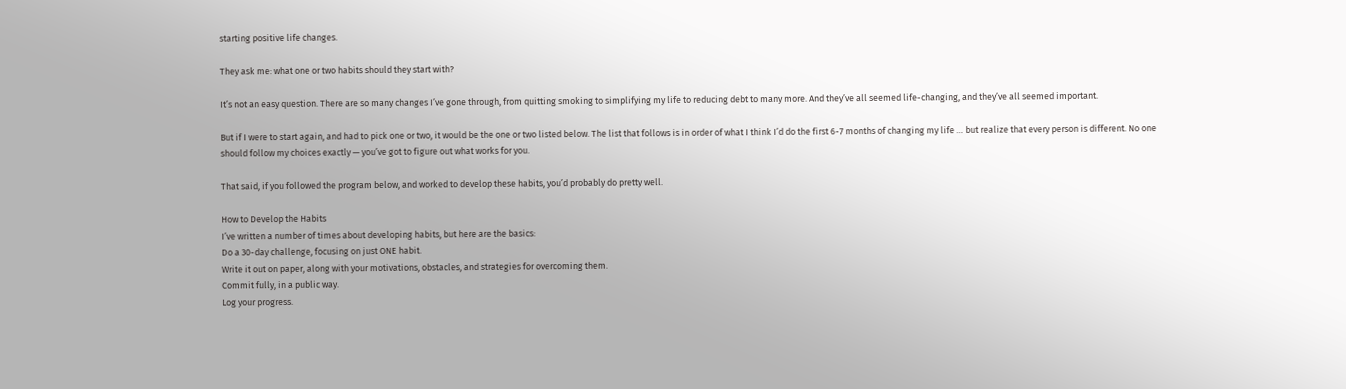starting positive life changes.

They ask me: what one or two habits should they start with?

It’s not an easy question. There are so many changes I’ve gone through, from quitting smoking to simplifying my life to reducing debt to many more. And they’ve all seemed life-changing, and they’ve all seemed important.

But if I were to start again, and had to pick one or two, it would be the one or two listed below. The list that follows is in order of what I think I’d do the first 6-7 months of changing my life … but realize that every person is different. No one should follow my choices exactly — you’ve got to figure out what works for you.

That said, if you followed the program below, and worked to develop these habits, you’d probably do pretty well.

How to Develop the Habits
I’ve written a number of times about developing habits, but here are the basics:
Do a 30-day challenge, focusing on just ONE habit.
Write it out on paper, along with your motivations, obstacles, and strategies for overcoming them.
Commit fully, in a public way.
Log your progress.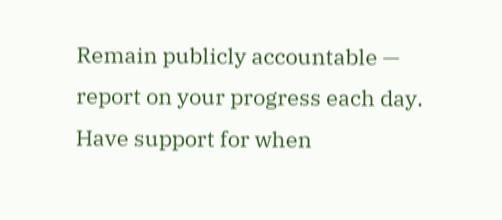Remain publicly accountable — report on your progress each day.
Have support for when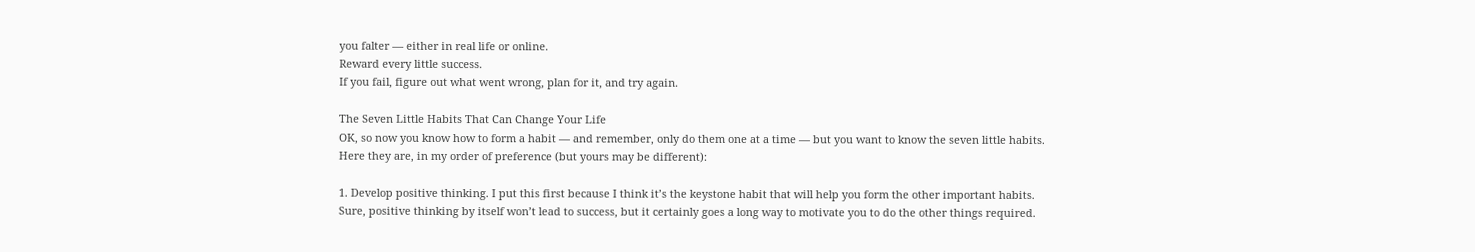you falter — either in real life or online.
Reward every little success.
If you fail, figure out what went wrong, plan for it, and try again.

The Seven Little Habits That Can Change Your Life
OK, so now you know how to form a habit — and remember, only do them one at a time — but you want to know the seven little habits. Here they are, in my order of preference (but yours may be different):

1. Develop positive thinking. I put this first because I think it’s the keystone habit that will help you form the other important habits. Sure, positive thinking by itself won’t lead to success, but it certainly goes a long way to motivate you to do the other things required.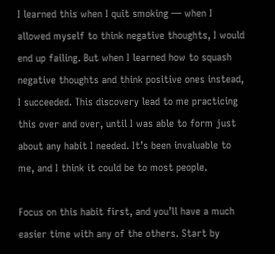I learned this when I quit smoking — when I allowed myself to think negative thoughts, I would end up failing. But when I learned how to squash negative thoughts and think positive ones instead, I succeeded. This discovery lead to me practicing this over and over, until I was able to form just about any habit I needed. It’s been invaluable to me, and I think it could be to most people.

Focus on this habit first, and you’ll have a much easier time with any of the others. Start by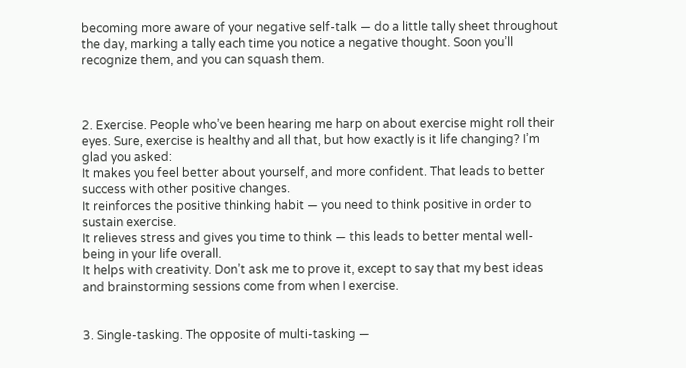becoming more aware of your negative self-talk — do a little tally sheet throughout the day, marking a tally each time you notice a negative thought. Soon you’ll recognize them, and you can squash them.



2. Exercise. People who’ve been hearing me harp on about exercise might roll their eyes. Sure, exercise is healthy and all that, but how exactly is it life changing? I’m glad you asked:
It makes you feel better about yourself, and more confident. That leads to better success with other positive changes.
It reinforces the positive thinking habit — you need to think positive in order to sustain exercise.
It relieves stress and gives you time to think — this leads to better mental well-being in your life overall.
It helps with creativity. Don’t ask me to prove it, except to say that my best ideas and brainstorming sessions come from when I exercise.


3. Single-tasking. The opposite of multi-tasking —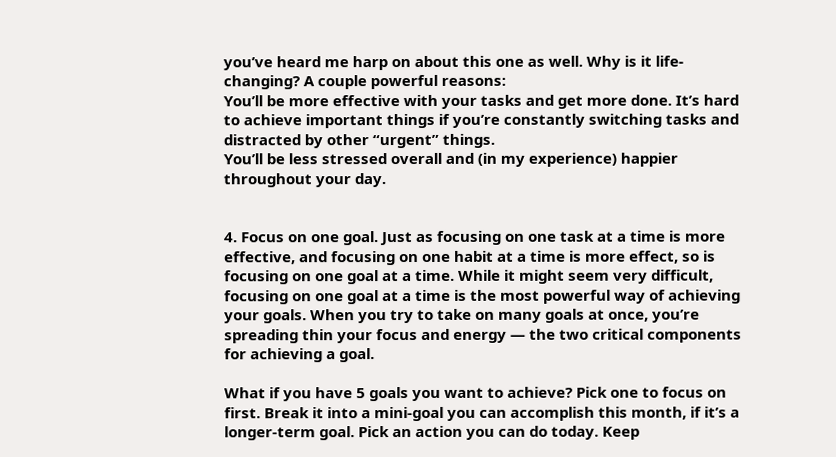you’ve heard me harp on about this one as well. Why is it life-changing? A couple powerful reasons:
You’ll be more effective with your tasks and get more done. It’s hard to achieve important things if you’re constantly switching tasks and distracted by other “urgent” things.
You’ll be less stressed overall and (in my experience) happier throughout your day.


4. Focus on one goal. Just as focusing on one task at a time is more effective, and focusing on one habit at a time is more effect, so is focusing on one goal at a time. While it might seem very difficult, focusing on one goal at a time is the most powerful way of achieving your goals. When you try to take on many goals at once, you’re spreading thin your focus and energy — the two critical components for achieving a goal.

What if you have 5 goals you want to achieve? Pick one to focus on first. Break it into a mini-goal you can accomplish this month, if it’s a longer-term goal. Pick an action you can do today. Keep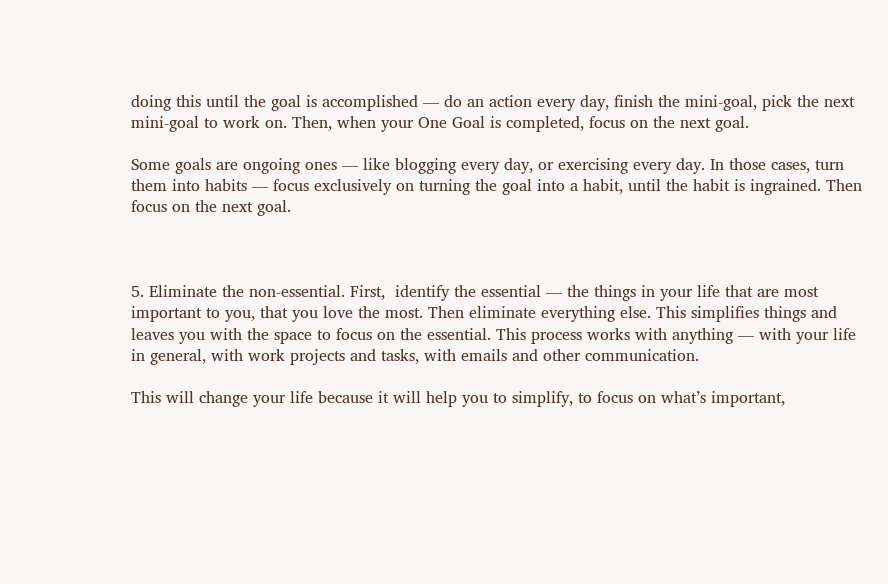doing this until the goal is accomplished — do an action every day, finish the mini-goal, pick the next mini-goal to work on. Then, when your One Goal is completed, focus on the next goal.

Some goals are ongoing ones — like blogging every day, or exercising every day. In those cases, turn them into habits — focus exclusively on turning the goal into a habit, until the habit is ingrained. Then focus on the next goal.



5. Eliminate the non-essential. First,  identify the essential — the things in your life that are most important to you, that you love the most. Then eliminate everything else. This simplifies things and leaves you with the space to focus on the essential. This process works with anything — with your life in general, with work projects and tasks, with emails and other communication.

This will change your life because it will help you to simplify, to focus on what’s important,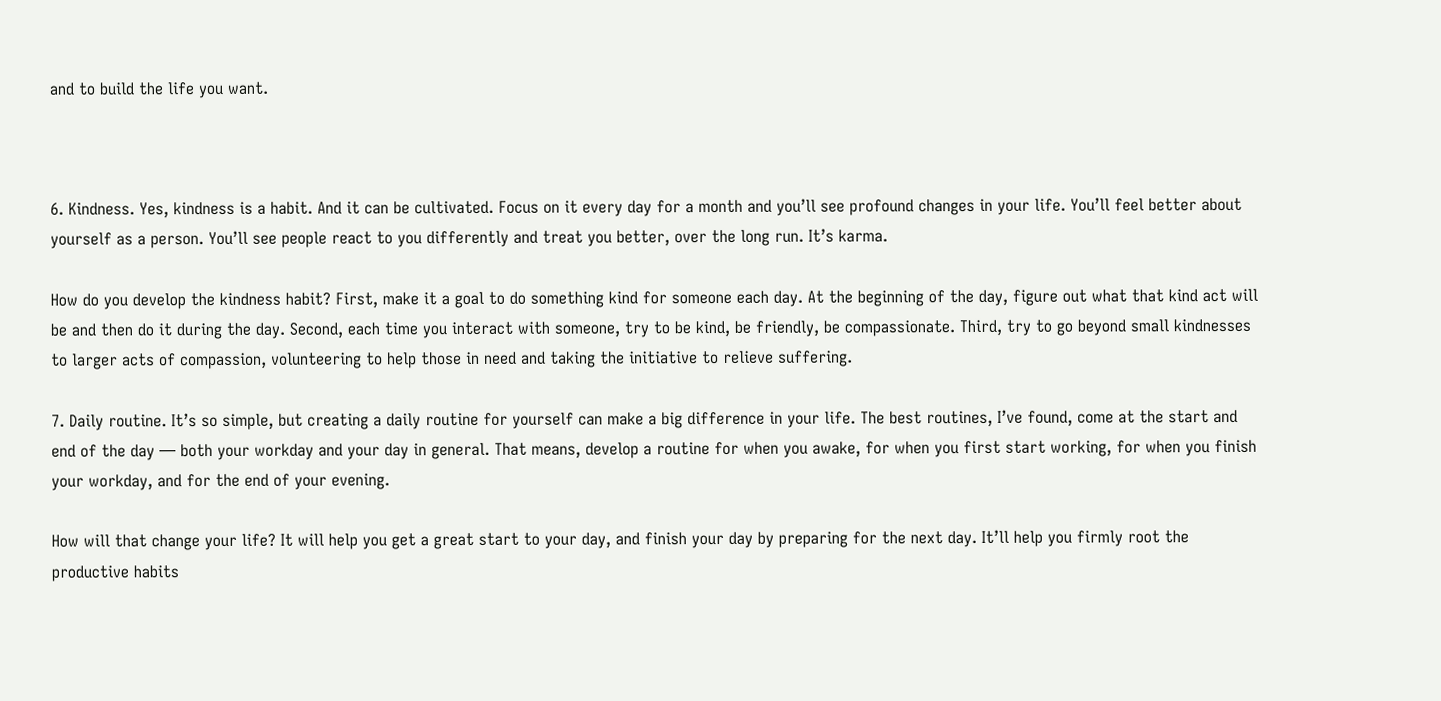and to build the life you want.



6. Kindness. Yes, kindness is a habit. And it can be cultivated. Focus on it every day for a month and you’ll see profound changes in your life. You’ll feel better about yourself as a person. You’ll see people react to you differently and treat you better, over the long run. It’s karma.

How do you develop the kindness habit? First, make it a goal to do something kind for someone each day. At the beginning of the day, figure out what that kind act will be and then do it during the day. Second, each time you interact with someone, try to be kind, be friendly, be compassionate. Third, try to go beyond small kindnesses to larger acts of compassion, volunteering to help those in need and taking the initiative to relieve suffering.

7. Daily routine. It’s so simple, but creating a daily routine for yourself can make a big difference in your life. The best routines, I’ve found, come at the start and end of the day — both your workday and your day in general. That means, develop a routine for when you awake, for when you first start working, for when you finish your workday, and for the end of your evening.

How will that change your life? It will help you get a great start to your day, and finish your day by preparing for the next day. It’ll help you firmly root the productive habits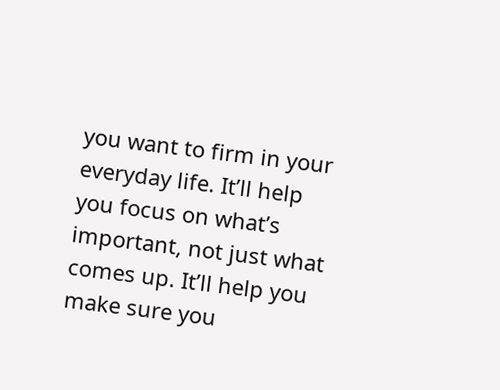you want to firm in your everyday life. It’ll help you focus on what’s important, not just what comes up. It’ll help you make sure you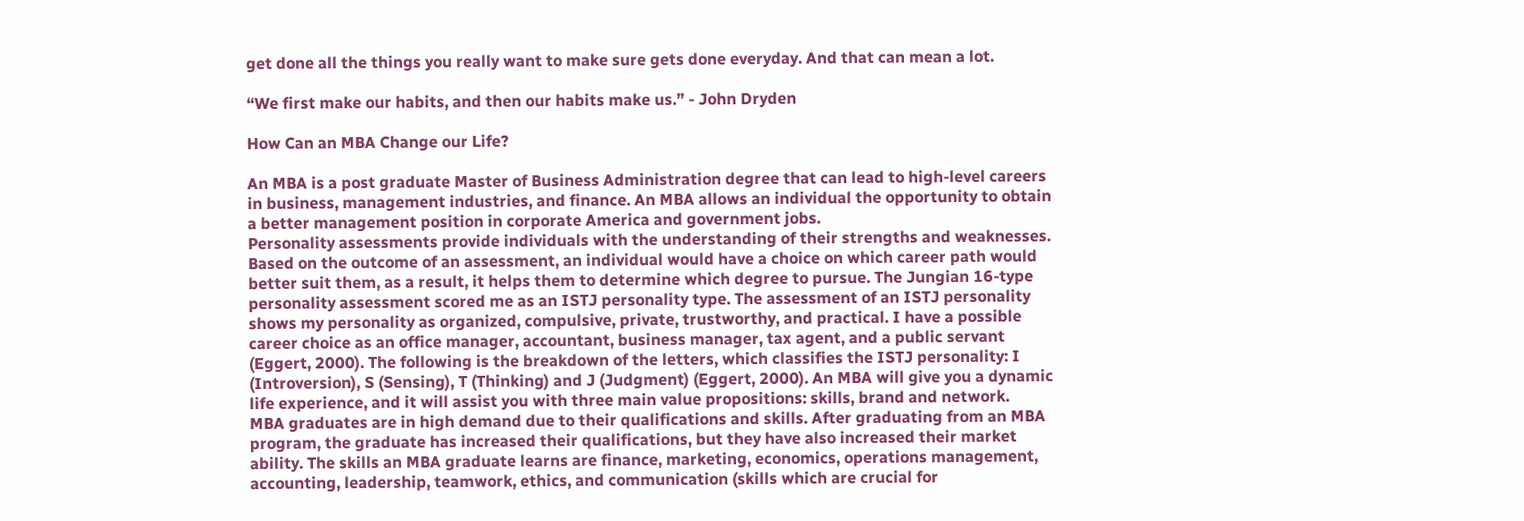get done all the things you really want to make sure gets done everyday. And that can mean a lot.

“We first make our habits, and then our habits make us.” - John Dryden

How Can an MBA Change our Life?

An MBA is a post graduate Master of Business Administration degree that can lead to high-level careers in business, management industries, and finance. An MBA allows an individual the opportunity to obtain a better management position in corporate America and government jobs.
Personality assessments provide individuals with the understanding of their strengths and weaknesses. Based on the outcome of an assessment, an individual would have a choice on which career path would better suit them, as a result, it helps them to determine which degree to pursue. The Jungian 16-type personality assessment scored me as an ISTJ personality type. The assessment of an ISTJ personality shows my personality as organized, compulsive, private, trustworthy, and practical. I have a possible career choice as an office manager, accountant, business manager, tax agent, and a public servant (Eggert, 2000). The following is the breakdown of the letters, which classifies the ISTJ personality: I (Introversion), S (Sensing), T (Thinking) and J (Judgment) (Eggert, 2000). An MBA will give you a dynamic life experience, and it will assist you with three main value propositions: skills, brand and network.
MBA graduates are in high demand due to their qualifications and skills. After graduating from an MBA program, the graduate has increased their qualifications, but they have also increased their market ability. The skills an MBA graduate learns are finance, marketing, economics, operations management, accounting, leadership, teamwork, ethics, and communication (skills which are crucial for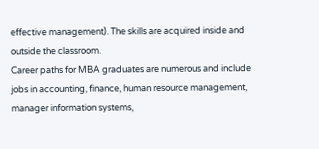effective management). The skills are acquired inside and outside the classroom.
Career paths for MBA graduates are numerous and include jobs in accounting, finance, human resource management, manager information systems,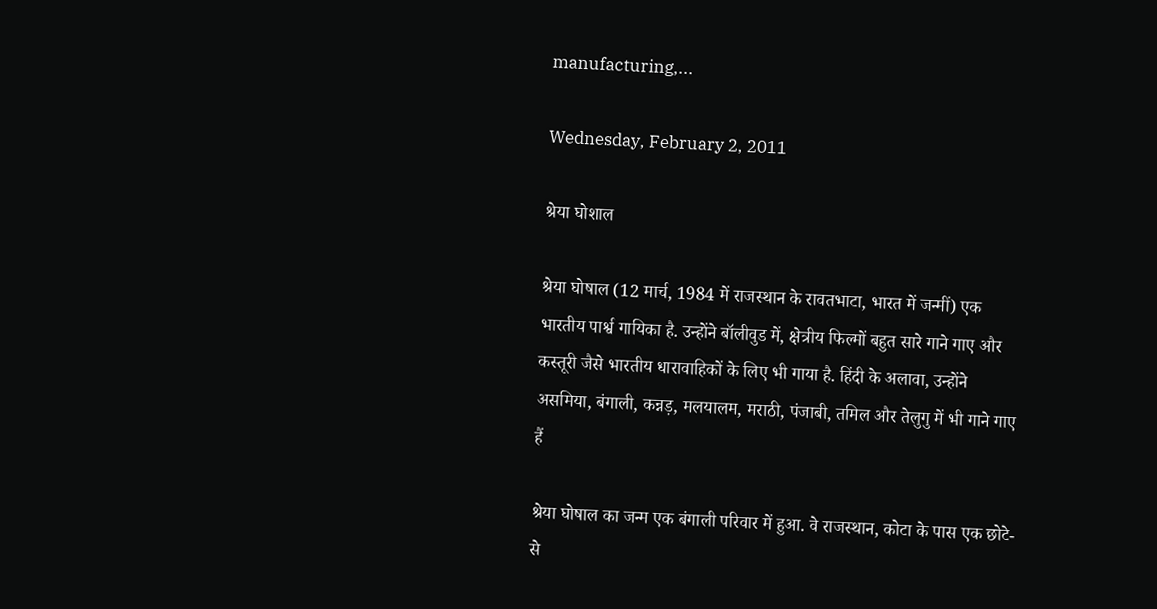manufacturing,...

Wednesday, February 2, 2011

श्रेया घोशाल

श्रेया घोषाल (12 मार्च, 1984 में राजस्थान के रावतभाटा, भारत में जन्मीं) एक भारतीय पार्श्व गायिका है. उन्होंने बॉलीवुड में, क्षेत्रीय फिल्मों बहुत सारे गाने गाए और कस्तूरी जैसे भारतीय धारावाहिकों के लिए भी गाया है. हिंदी के अलावा, उन्होंने असमिया, बंगाली, कन्नड़, मलयालम, मराठी, पंजाबी, तमिल और तेलुगु में भी गाने गाए हैं

श्रेया घोषाल का जन्म एक बंगाली परिवार में हुआ. वे राजस्थान, कोटा के पास एक छोटे-से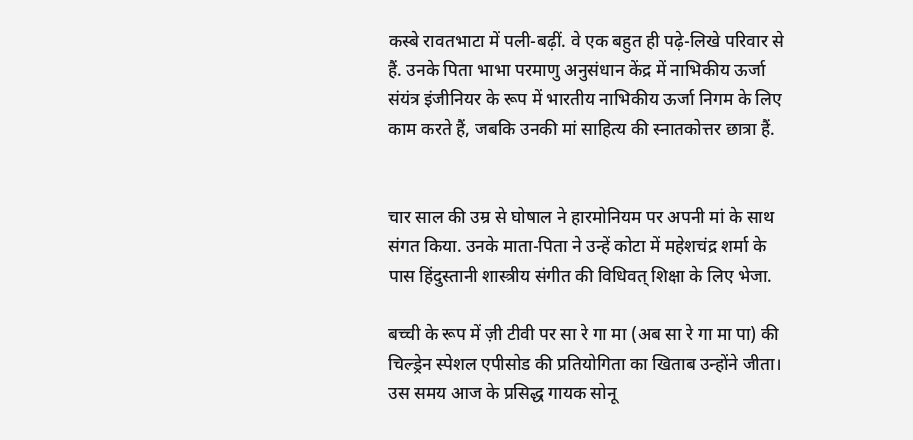कस्बे रावतभाटा में पली-बढ़ीं. वे एक बहुत ही पढ़े-लिखे परिवार से हैं. उनके पिता भाभा परमाणु अनुसंधान केंद्र में नाभिकीय ऊर्जा संयंत्र इंजीनियर के रूप में भारतीय नाभिकीय ऊर्जा निगम के लिए काम करते हैं, जबकि उनकी मां साहित्य की स्नातकोत्तर छात्रा हैं.


चार साल की उम्र से घोषाल ने हारमोनियम पर अपनी मां के साथ संगत किया. उनके माता-पिता ने उन्हें कोटा में महेशचंद्र शर्मा के पास हिंदुस्तानी शास्त्रीय संगीत की विधिवत् शिक्षा के लिए भेजा.

बच्ची के रूप में ज़ी टीवी पर सा रे गा मा (अब सा रे गा मा पा) की चिल्ड्रेन स्पेशल एपीसोड की प्रतियोगिता का खिताब उन्होंने जीता। उस समय आज के प्रसिद्ध गायक सोनू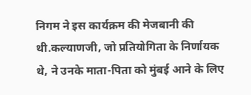निगम ने इस कार्यक्रम की मेजबानी की थी.कल्याणजी, जो प्रतियोगिता के निर्णायक थे, ने उनके माता-पिता को मुंबई आने के लिए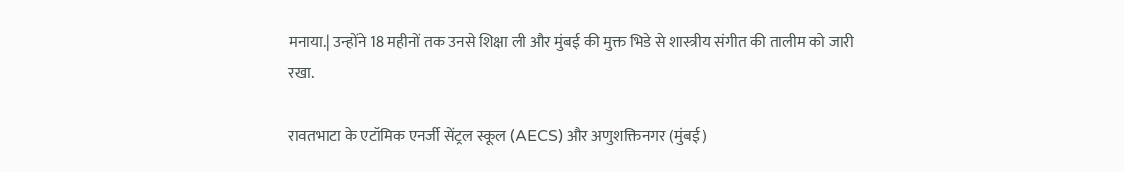मनाया.| उन्होंने 18 महीनों तक उनसे शिक्षा ली और मुंबई की मुक्त भिडे से शास्त्रीय संगीत की तालीम को जारी रखा.

रावतभाटा के एटॉमिक एनर्जी सेंट्रल स्कूल (AECS) और अणुशक्तिनगर (मुंबई)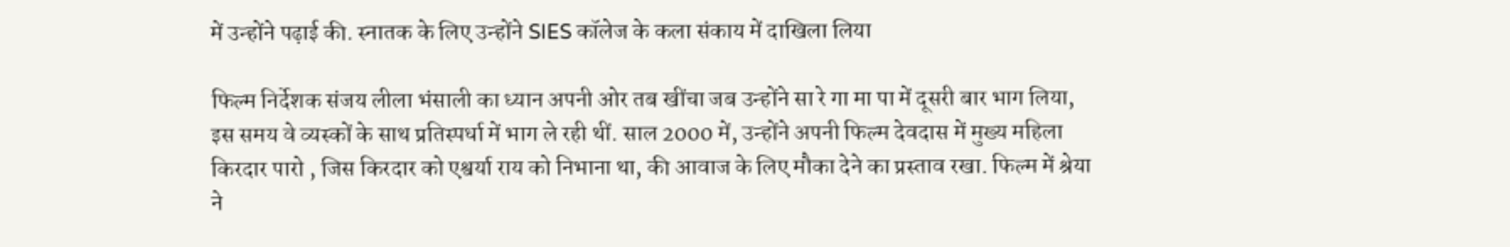में उन्होंने पढ़ाई की. स्नातक के लिए उन्होंने SIES कॉलेज के कला संकाय में दाखिला लिया

फिल्म निर्देशक संजय लीला भंसाली का ध्यान अपनी ओर तब खींचा जब उन्होंने सा रे गा मा पा में दूसरी बार भाग लिया, इस समय वे व्यस्कों के साथ प्रतिस्पर्धा में भाग ले रही थीं. साल 2000 में, उन्होंने अपनी फिल्म देवदास में मुख्य महिला किरदार पारो , जिस किरदार को एश्वर्या राय को निभाना था, की आवाज के लिए मौका देने का प्रस्ताव रखा. फिल्म में श्रेया ने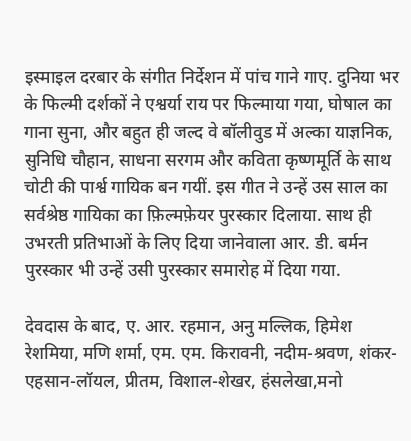इस्माइल दरबार के संगीत निर्देशन में पांच गाने गाए. दुनिया भर के फिल्मी दर्शकों ने एश्वर्या राय पर फिल्माया गया, घोषाल का गाना सुना, और बहुत ही जल्द वे बॉलीवुड में अल्का याज्ञनिक, सुनिधि चौहान, साधना सरगम और कविता कृष्णमूर्ति के साथ चोटी की पार्श्व गायिक बन गयीं. इस गीत ने उन्हें उस साल का सर्वश्रेष्ठ गायिका का फ़िल्मफ़ेयर पुरस्कार दिलाया. साथ ही उभरती प्रतिभाओं के लिए दिया जानेवाला आर. डी. बर्मन पुरस्कार भी उन्हें उसी पुरस्कार समारोह में दिया गया.

देवदास के बाद, ए. आर. रहमान, अनु मल्लिक, हिमेश रेशमिया, मणि शर्मा, एम. एम. किरावनी, नदीम-श्रवण, शंकर-एहसान-लॉयल, प्रीतम, विशाल-शेखर, हंसलेखा,मनो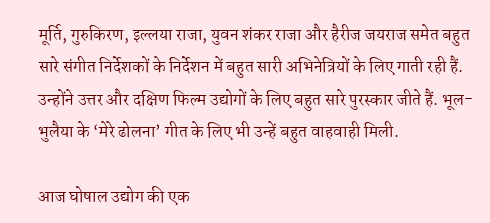मूर्ति, गुरुकिरण, इल्लया राजा, युवन शंकर राजा और हैरीज जयराज समेत बहुत सारे संगीत निर्देशकों के निर्देशन में बहुत सारी अभिनेत्रियों के लिए गाती रही हैं. उन्होंने उत्तर और दक्षिण फिल्म उद्योगों के लिए बहुत सारे पुरस्कार जीते हैं. भूल-भुलैया के ‘मेरे ढोलना’ गीत के लिए भी उन्हें बहुत वाहवाही मिली.

आज घोषाल उद्योग की एक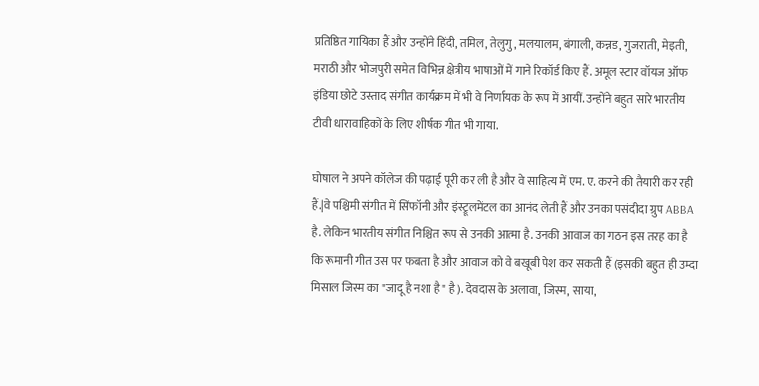प्रतिष्ठित गायिका हैं और उन्होंने हिंदी, तमिल, तेलुगु, मलयालम, बंगाली, कन्नड, गुजराती, मेइती, मराठी और भोजपुरी समेत विभिन्न क्षेत्रीय भाषाओं में गाने रिकॉर्ड किए हैं. अमूल स्टार वॉयज ऑफ इंडिया छोटे उस्ताद संगीत कार्यक्रम में भी वे निर्णायक के रूप में आयीं. उन्होंने बहुत सारे भारतीय टीवी धारावाहिकों के लिए शीर्षक गीत भी गाया.

घोषाल ने अपने कॉलेज की पढ़ाई पूरी कर ली है और वे साहित्य में एम. ए. करने की तैयारी कर रही हैं.|वे पश्चिमी संगीत में सिंफॉनी और इंस्ट्रूलमेंटल का आनंद लेती हैं और उनका पसंदीदा ग्रुप ABBA है. लेकिन भारतीय संगीत निश्चित रूप से उनकी आत्मा है. उनकी आवाज का गठन इस तरह का है कि रूमानी गीत उस पर फबता है और आवाज को वे बखूबी पेश कर सकती हैं (इसकी बहुत ही उम्दा मिसाल जिस्म का "जादू है नशा है" है). देवदास के अलावा, जिस्म, साया,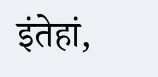इंतेहां,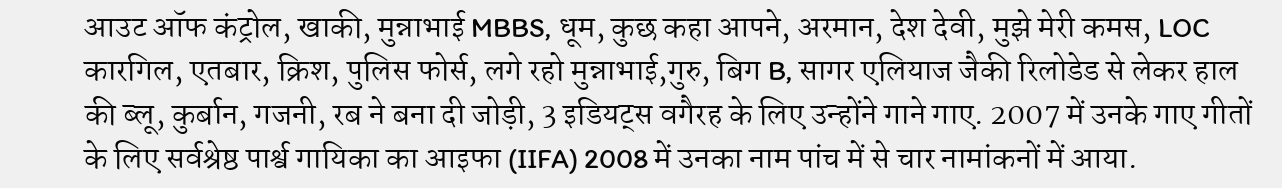आउट ऑफ कंट्रोल, खाकी, मुन्नाभाई MBBS, धूम, कुछ कहा आपने, अरमान, देश देवी, मुझे मेरी कमस, LOC कारगिल, एतबार, क्रिश, पुलिस फोर्स, लगे रहो मुन्नाभाई,गुरु, बिग B, सागर एलियाज जैकी रिलोडेड से लेकर हाल की ब्लू, कुर्बान, गजनी, रब ने बना दी जोड़ी, 3 इडियट्स वगैरह के लिए उन्होंने गाने गाए. 2007 में उनके गाए गीतों के लिए सर्वश्रेष्ठ पार्श्व गायिका का आइफा (IIFA) 2008 में उनका नाम पांच में से चार नामांकनों में आया.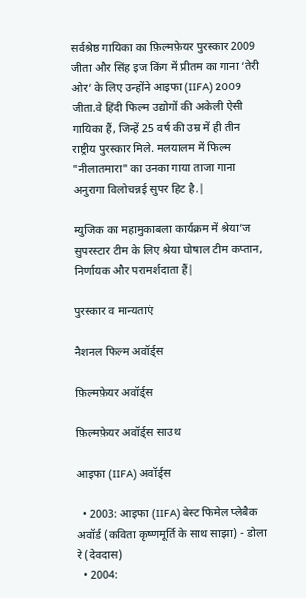सर्वश्रेष्ठ गायिका का फ़िल्मफ़ेयर पुरस्कार 2009 जीता और सिंह इज किंग में प्रीतम का गाना ‘तेरी ओर’ के लिए उन्होंने आइफा (IIFA) 2009 जीता.वे हिंदी फिल्म उद्योगों की अकेली ऐसी गायिका हैं, जिन्हें 25 वर्ष की उम्र में ही तीन राष्ट्रीय पुरस्कार मिले. मलयालम में फिल्म "नीलातमारा" का उनका गाया ताजा गाना अनुरागा विलोचन्नई सुपर हिट है.|

म्युजिक का महामुकाबला कार्यक्रम में श्रेया’ज सुपरस्टार टीम के लिए श्रेया घोषाल टीम कप्तान, निर्णायक और परामर्शदाता हैं|

पुरस्कार व मान्यताएं

नैशनल फिल्म अवॉर्ड्स

फ़िल्मफ़ेयर अवॉर्ड्स

फ़िल्मफ़ेयर अवॉर्ड्स साउथ

आइफा (IIFA) अवॉर्ड्स

  • 2003: आइफा (IIFA) बेस्ट फिमेल प्लेबैक अवॉर्ड (कविता कृष्णमूर्ति के साथ साझा) - डोला रे (देवदास)
  • 2004: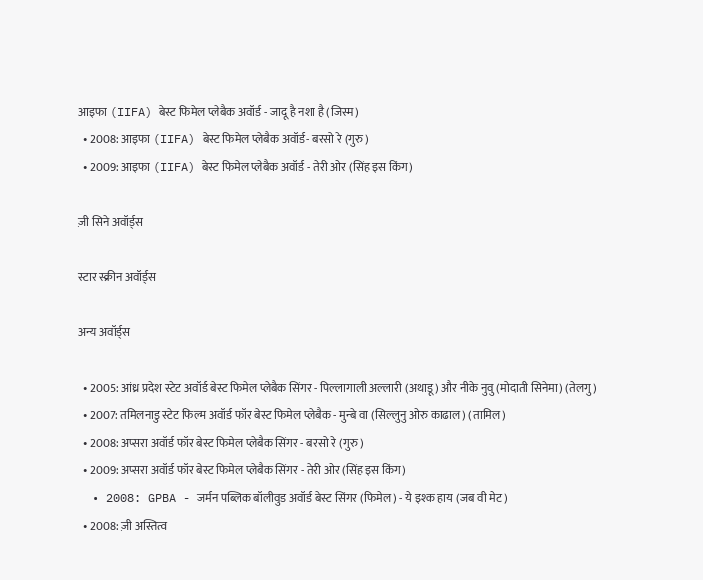आइफा (IIFA) बेस्ट फिमेल प्लेबैक अवॉर्ड - जादू है नशा है (जिस्म)
  • 2008: आइफा (IIFA) बेस्ट फिमेल प्लेबैक अवॉर्ड- बरसो रे (गुरु)
  • 2009: आइफा (IIFA) बेस्ट फिमेल प्लेबैक अवॉर्ड - तेरी ओर (सिंह इस किंग)

ज़ी सिने अवॉर्ड्स

स्टार स्क्रीन अवॉर्ड्स

अन्य अवॉर्ड्स

  • 2005: आंध्र प्रदेश स्टेट अवॉर्ड बेस्ट फिमेल प्लेबैक सिंगर - पिल्लागाली अल्लारी (अथाडू) और नीके नुवु (मोदाती सिनेमा) (तेलगु)
  • 2007: तमिलनाडु स्टेट फिल्म अवॉर्ड फॉर बेस्ट फिमेल प्लेबैक - मुन्बे वा (सिल्लुनु ओरु काढाल) (तामिल)
  • 2008: अप्सरा अवॉर्ड फॉर बेस्ट फिमेल प्लेबैक सिंगर - बरसो रे (गुरु)
  • 2009: अप्सरा अवॉर्ड फॉर बेस्ट फिमेल प्लेबैक सिंगर - तेरी ओर (सिंह इस किंग)
  • 2008: GPBA - जर्मन पब्लिक बॉलीवुड अवॉर्ड बेस्ट सिंगर (फिमेल) - ये इश्क हाय (जब वी मेट)
  • 2008: ज़ी अस्तित्व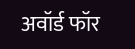अवॉर्ड फॉर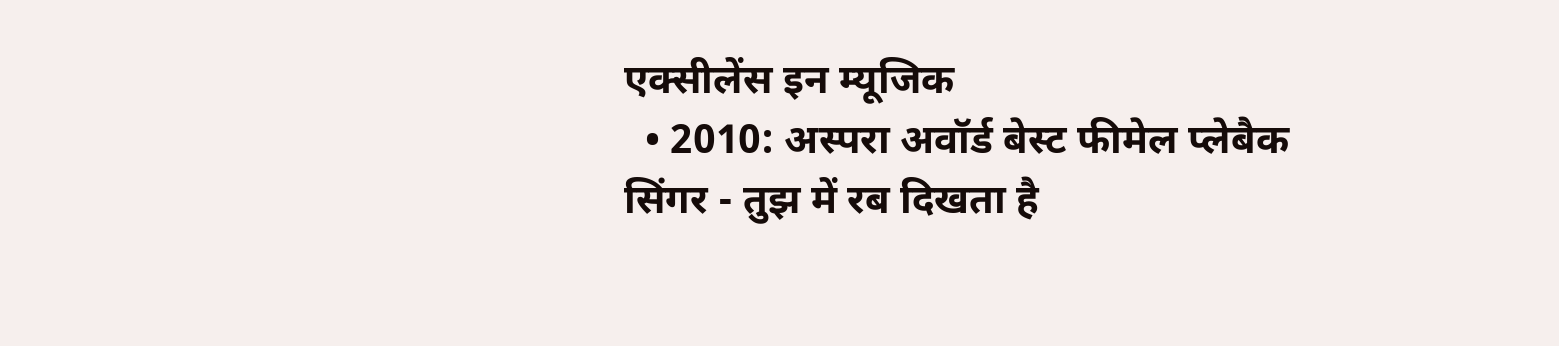एक्सीलेंस इन म्यूजिक
  • 2010: अस्परा अवॉर्ड बेस्ट फीमेल प्लेबैक सिंगर - तुझ में रब दिखता है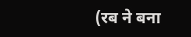(रब ने बना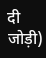दी जोड़ी)